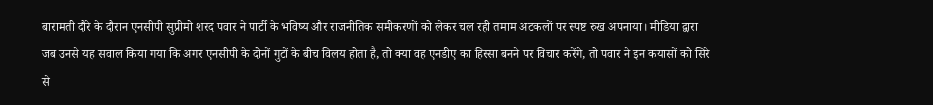बारामती दौरे के दौरान एनसीपी सुप्रीमो शरद पवार ने पार्टी के भविष्य और राजनीतिक समीकरणों को लेकर चल रही तमाम अटकलों पर स्पष्ट रुख अपनाया। मीडिया द्वारा जब उनसे यह सवाल किया गया कि अगर एनसीपी के दोनों गुटों के बीच विलय होता है, तो क्या वह एनडीए का हिस्सा बनने पर विचार करेंगे, तो पवार ने इन कयासों को सिरे से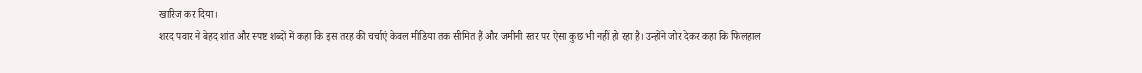खारिज कर दिया।
शरद पवार ने बेहद शांत और स्पष्ट शब्दों में कहा कि इस तरह की चर्चाएं केवल मीडिया तक सीमित हैं और जमीनी स्तर पर ऐसा कुछ भी नहीं हो रहा है। उन्होंने जोर देकर कहा कि फिलहाल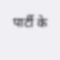पार्टी के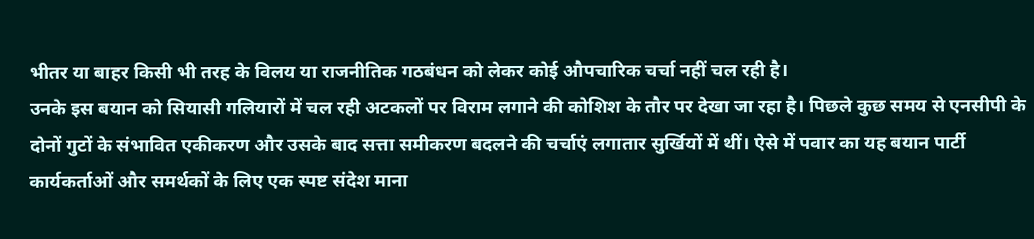भीतर या बाहर किसी भी तरह के विलय या राजनीतिक गठबंधन को लेकर कोई औपचारिक चर्चा नहीं चल रही है।
उनके इस बयान को सियासी गलियारों में चल रही अटकलों पर विराम लगाने की कोशिश के तौर पर देखा जा रहा है। पिछले कुछ समय से एनसीपी के दोनों गुटों के संभावित एकीकरण और उसके बाद सत्ता समीकरण बदलने की चर्चाएं लगातार सुर्खियों में थीं। ऐसे में पवार का यह बयान पार्टी कार्यकर्ताओं और समर्थकों के लिए एक स्पष्ट संदेश माना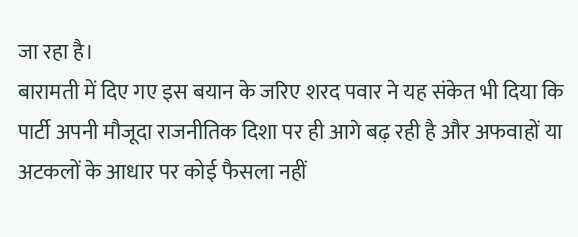जा रहा है।
बारामती में दिए गए इस बयान के जरिए शरद पवार ने यह संकेत भी दिया कि पार्टी अपनी मौजूदा राजनीतिक दिशा पर ही आगे बढ़ रही है और अफवाहों या अटकलों के आधार पर कोई फैसला नहीं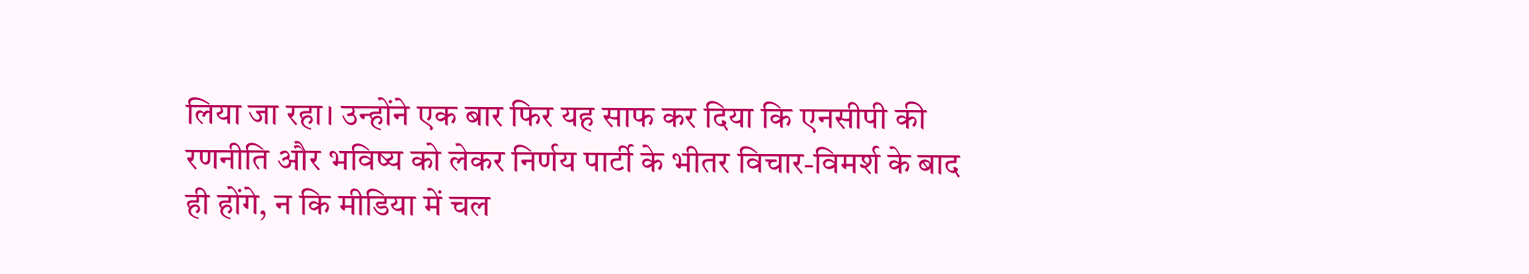लिया जा रहा। उन्होंने एक बार फिर यह साफ कर दिया कि एनसीपी की रणनीति और भविष्य को लेकर निर्णय पार्टी के भीतर विचार-विमर्श के बाद ही होंगे, न कि मीडिया में चल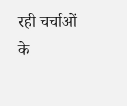रही चर्चाओं के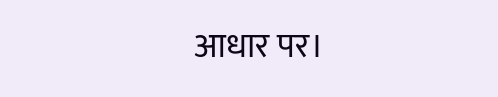आधार पर।